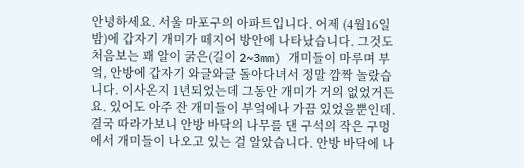안녕하세요. 서울 마포구의 아파트입니다. 어제 (4월16일 밤)에 갑자기 개미가 떼지어 방안에 나타났습니다. 그것도 처음보는 꽤 알이 굵은(길이 2~3mm) 개미들이 마루며 부엌, 안방에 갑자기 와글와글 돌아다녀서 정말 깜짝 놀랐습니다. 이사온지 1년되었는데 그동안 개미가 거의 없었거든요. 있어도 아주 잔 개미들이 부엌에나 가끔 있었을뿐인데.
결국 따라가보니 안방 바닥의 나무를 댄 구석의 작은 구멍에서 개미들이 나오고 있는 걸 알았습니다. 안방 바닥에 나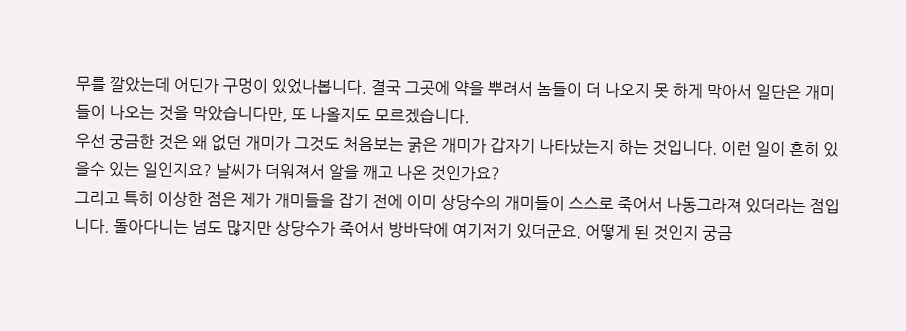무를 깔았는데 어딘가 구멍이 있었나봅니다. 결국 그곳에 약을 뿌려서 놈들이 더 나오지 못 하게 막아서 일단은 개미들이 나오는 것을 막았습니다만, 또 나올지도 모르겠습니다.
우선 궁금한 것은 왜 없던 개미가 그것도 처음보는 굵은 개미가 갑자기 나타났는지 하는 것입니다. 이런 일이 흔히 있을수 있는 일인지요? 날씨가 더워져서 알을 깨고 나온 것인가요?
그리고 특히 이상한 점은 제가 개미들을 잡기 전에 이미 상당수의 개미들이 스스로 죽어서 나동그라져 있더라는 점입니다. 돌아다니는 넘도 많지만 상당수가 죽어서 방바닥에 여기저기 있더군요. 어떻게 된 것인지 궁금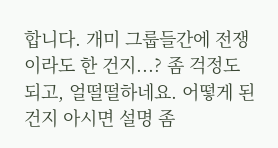합니다. 개미 그룹들간에 전쟁이라도 한 건지...? 좀 걱정도 되고, 얼떨떨하네요. 어떻게 된 건지 아시면 설명 좀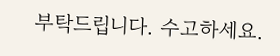부탁드립니다. 수고하세요.